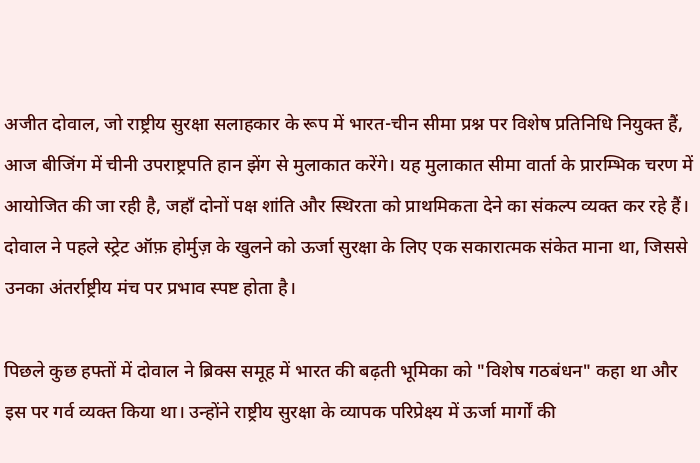अजीत दोवाल, जो राष्ट्रीय सुरक्षा सलाहकार के रूप में भारत-चीन सीमा प्रश्न पर विशेष प्रतिनिधि नियुक्त हैं, आज बीजिंग में चीनी उपराष्ट्रपति हान झेंग से मुलाकात करेंगे। यह मुलाकात सीमा वार्ता के प्रारम्भिक चरण में आयोजित की जा रही है, जहाँ दोनों पक्ष शांति और स्थिरता को प्राथमिकता देने का संकल्प व्यक्त कर रहे हैं। दोवाल ने पहले स्ट्रेट ऑफ़ होर्मुज़ के खुलने को ऊर्जा सुरक्षा के लिए एक सकारात्मक संकेत माना था, जिससे उनका अंतर्राष्ट्रीय मंच पर प्रभाव स्पष्ट होता है।

पिछले कुछ हफ्तों में दोवाल ने ब्रिक्स समूह में भारत की बढ़ती भूमिका को "विशेष गठबंधन" कहा था और इस पर गर्व व्यक्त किया था। उन्होंने राष्ट्रीय सुरक्षा के व्यापक परिप्रेक्ष्य में ऊर्जा मार्गों की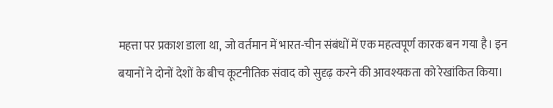महत्ता पर प्रकाश डाला था, जो वर्तमान में भारत-चीन संबंधों में एक महत्वपूर्ण कारक बन गया है। इन बयानों ने दोनों देशों के बीच कूटनीतिक संवाद को सुदृढ़ करने की आवश्यकता को रेखांकित किया।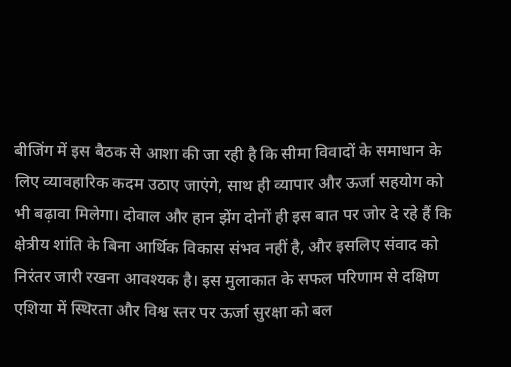बीजिंग में इस बैठक से आशा की जा रही है कि सीमा विवादों के समाधान के लिए व्यावहारिक कदम उठाए जाएंगे, साथ ही व्यापार और ऊर्जा सहयोग को भी बढ़ावा मिलेगा। दोवाल और हान झेंग दोनों ही इस बात पर जोर दे रहे हैं कि क्षेत्रीय शांति के बिना आर्थिक विकास संभव नहीं है, और इसलिए संवाद को निरंतर जारी रखना आवश्यक है। इस मुलाकात के सफल परिणाम से दक्षिण एशिया में स्थिरता और विश्व स्तर पर ऊर्जा सुरक्षा को बल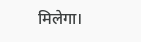मिलेगा।